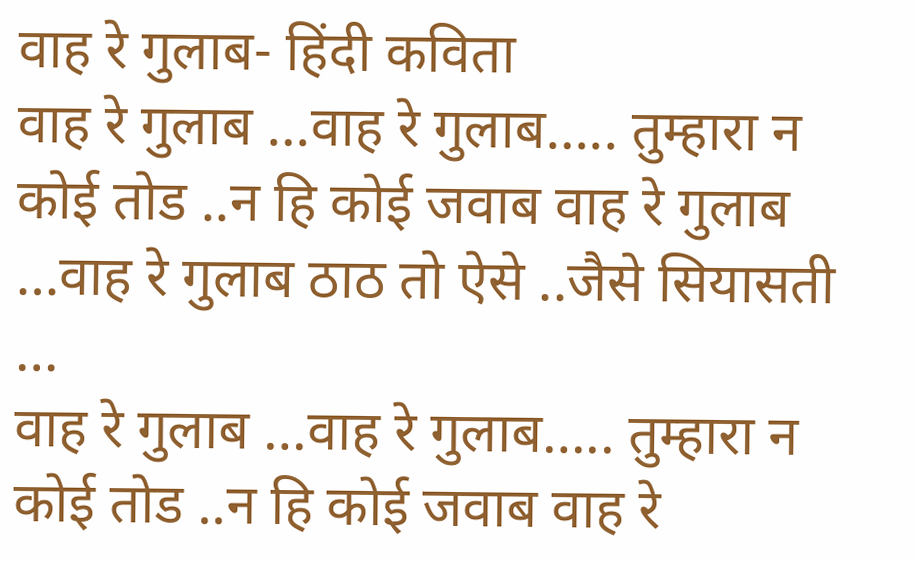वाह रे गुलाब- हिंदी कविता
वाह रे गुलाब …वाह रे गुलाब….. तुम्हारा न कोई तोड ..न हि कोई जवाब वाह रे गुलाब …वाह रे गुलाब ठाठ तो ऐसे ..जैसे सियासती …
वाह रे गुलाब …वाह रे गुलाब….. तुम्हारा न कोई तोड ..न हि कोई जवाब वाह रे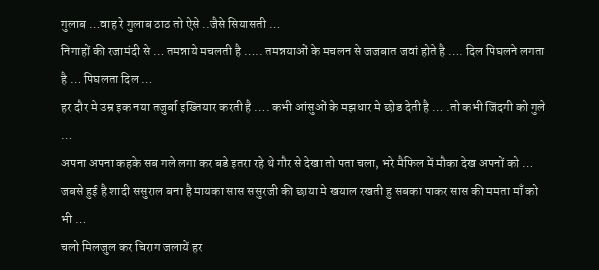गुलाब …वाह रे गुलाब ठाठ तो ऐसे ..जैसे सियासती …
निगाहों की रजामंदी से … तमन्नाये मचलती है ….. तमन्नयाओं के मचलन से जजबात जवां होते है …. दिल पिघलने लगता है … पिघलता दिल …
हर दौर मे उम्र इक नया तजुर्बा इख्तियार करती है …. कभी आंसुओं के मझधार मे छोड देती है … .तो कभी जिंदगी को गुले …
अपना अपना कहके सब गले लगा कर बडे इतरा रहे थे गौर से देखा तो पता चला, भरे मैफिल में मौका देख अपनों को …
जबसे हुई है शादी ससुराल बना है मायका सास ससुरजी की छाया मे खयाल रखती हु सबका पाकर सास की ममता माँ को भी …
चलो मिलजुल कर चिराग जलायें हर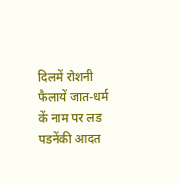दिलमें रोशनी फैलायें जात-धर्म कें नाम पर लड पडनेंकी आदत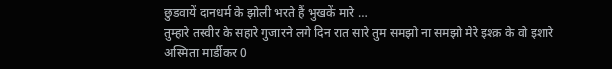छुडवायें दानधर्म के झोली भरते हैं भुखकें मारे …
तुम्हारे तस्वीर के सहारे गुजारने लगे दिन रात सारे तुम समझो ना समझो मेरे इश्क़ के वो इशारे अस्मिता मार्डीकर 0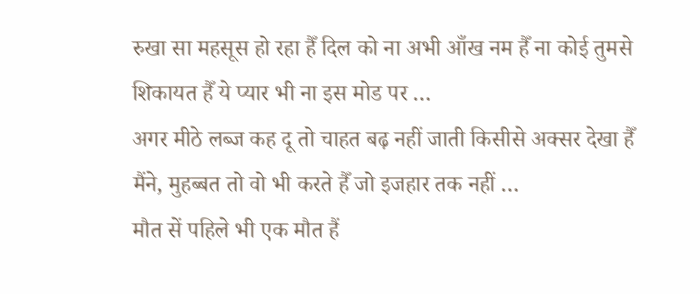रुखा सा महसूस हो रहा हैँ दिल को ना अभी आँख नम हैँ ना कोई तुमसे शिकायत हैँ ये प्यार भी ना इस मोड पर …
अगर मीठे लब्ज कह दू तो चाहत बढ़ नहीं जाती किसीसे अक्सर देखा हैँ मैंने, मुहब्बत तो वो भी करते हैँ जो इजहार तक नहीं …
मौत सें पहिले भी एक मौत हैं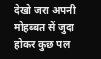देखो जरा अपनी मोहब्बत सें जुदा होकर कुछ पल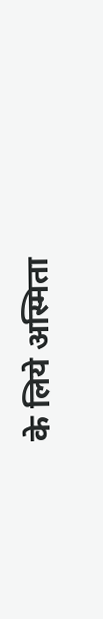के लिये अस्मिता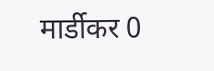मार्डीकर 0